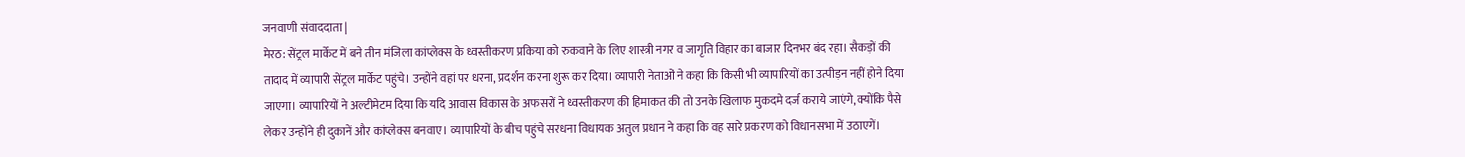जनवाणी संवाददाता |
मेरठ: सेंट्रल मार्केट में बने तीन मंजिला कांप्लेक्स के ध्वस्तीकरण प्रकिया को रुकवाने के लिए शास्त्री नगर व जागृति विहार का बाजार दिनभर बंद रहा। सैकड़ों की तादाद में व्यापारी सेंट्रल मार्केट पहुंचे। उन्होंने वहां पर धरना, प्रदर्शन करना शुरू कर दिया। व्यापारी नेताओं ने कहा कि किसी भी व्यापारियों का उत्पीड़न नहीं होने दिया जाएगा। व्यापारियों ने अल्टीमेटम दिया कि यदि आवास विकास के अफसरों ने ध्वस्तीकरण की हिमाकत की तो उनके खिलाफ मुकदमे दर्ज कराये जाएंगे, क्योंकि पैसे लेकर उन्होंने ही दुकानें और कांप्लेक्स बनवाए। व्यापारियों के बीच पहुंचे सरधना विधायक अतुल प्रधान ने कहा कि वह सारे प्रकरण को विधानसभा में उठाएगें।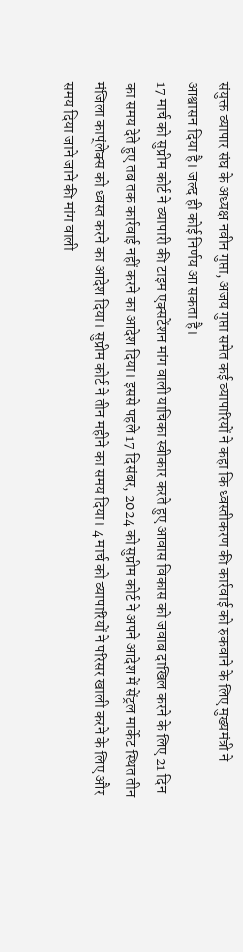संयुक्त व्यापार संघ के अध्यक्ष नवीन गुप्ता, अजय गुप्ता समेत कई व्यापारियों ने कहा कि ध्वस्तीकरण की कार्रवाई को रुकवाने के लिए मुख्यमंत्री ने आश्वासन दिया है। जल्द ही कोई निर्णय आ सकता है।
17 मार्च को सुप्रीम कोर्ट ने व्यापारी की टाइम एक्सटेंशन मांग वाली याचिका स्वीकार करते हुए आवास विकास को जवाब दाखिल करने के लिए 21 दिन का समय देते हुए तब तक कार्रवाई नहीं करने का आदेश दिया। इससे पहले 17 दिसंबर, 2024 को सुप्रीम कोर्ट ने अपने आदेश में सेंट्रल मार्केट स्थित तीन मंजिला काप्ंलेक्स को ध्वस्त करने का आदेश दिया। सुप्रीम कोर्ट ने तीन महीने का समय दिया। 4 मार्च को व्यापारियों ने परिसर खाली करने के लिए और समय दिया जाने जाने की मांग वाली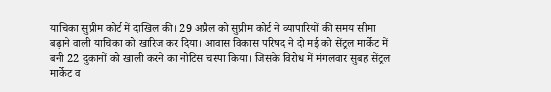याचिका सुप्रीम कोर्ट में दाखिल की। 29 अप्रैल को सुप्रीम कोर्ट ने व्यापारियों की समय सीमा बढ़ाने वाली याचिका को खारिज कर दिया। आवास विकास परिषद ने दो मई को सेंट्रल मार्केट में बनी 22 दुकानों को खाली करने का नोटिस चस्पा किया। जिसके विरोध में मंगलवार सुबह सेंट्रल मार्केट व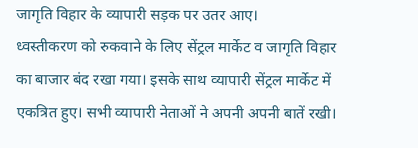जागृति विहार के व्यापारी सड़क पर उतर आए।
ध्वस्तीकरण को रुकवाने के लिए सेंट्रल मार्केट व जागृति विहार का बाजार बंद रखा गया। इसके साथ व्यापारी सेंट्रल मार्केट में एकत्रित हुए। सभी व्यापारी नेताओं ने अपनी अपनी बातें रखी।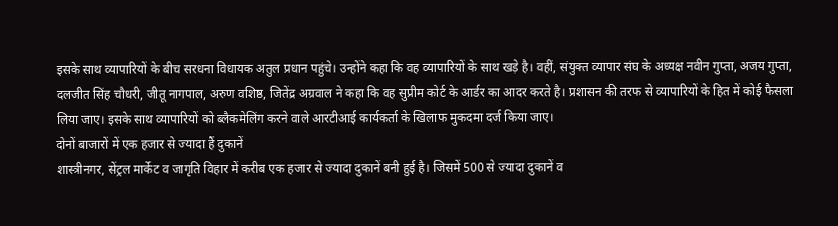इसके साथ व्यापारियों के बीच सरधना विधायक अतुल प्रधान पहुंचे। उन्होंने कहा कि वह व्यापारियों के साथ खड़े है। वहीं, संयुक्त व्यापार संघ के अध्यक्ष नवीन गुप्ता, अजय गुप्ता, दलजीत सिंह चौधरी, जीतू नागपाल, अरुण वशिष्ठ, जितेंद्र अग्रवाल ने कहा कि वह सुप्रीम कोर्ट के आर्डर का आदर करते है। प्रशासन की तरफ से व्यापारियों के हित में कोई फैसला लिया जाए। इसके साथ व्यापारियों को ब्लैकमेलिंग करने वाले आरटीआई कार्यकर्ता के खिलाफ मुकदमा दर्ज किया जाए।
दोनों बाजारों में एक हजार से ज्यादा हैं दुकानें
शास्त्रीनगर, सेंट्रल मार्केट व जागृति विहार में करीब एक हजार से ज्यादा दुकानें बनी हुई है। जिसमें 500 से ज्यादा दुकानें व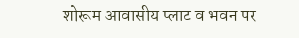शोरूम आवासीय प्लाट व भवन पर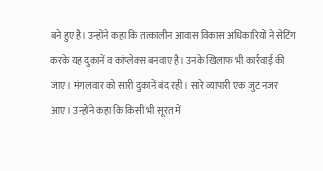बने हुए है। उन्होंने कहा कि तत्कालीन आवास विकास अधिकारियों ने सेटिंग करके यह दुकानें व कांप्लेक्स बनवाए है। उनके खिलाफ भी कार्रवाई की जाए। मंगलवार को सारी दुकानें बंद रही। सारे व्यापारी एक जुट नजर आए। उन्होंने कहा कि किसी भी सूरत में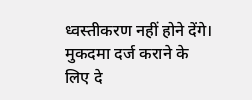ध्वस्तीकरण नहीं होने देंगे।
मुकदमा दर्ज कराने के लिए दे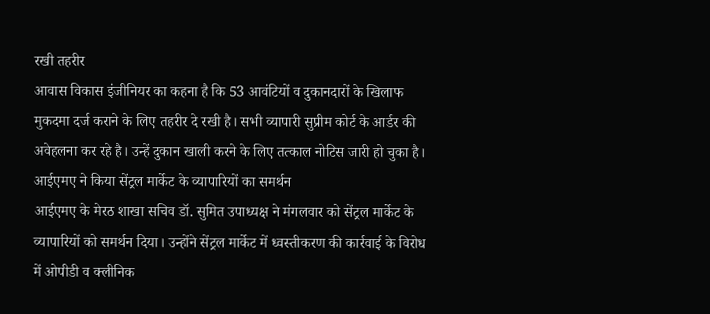रखी तहरीर
आवास विकास इंजीनियर का कहना है कि 53 आवंटियों व दुकानदारों के खिलाफ मुकदमा दर्ज कराने के लिए तहरीर दे रखी है। सभी व्यापारी सुप्रीम कोर्ट के आर्डर की अवेहलना कर रहे है। उन्हें दुकान खाली करने के लिए तत्काल नोटिस जारी हो चुका है।
आईएमए ने किया सेंट्रल मार्केट के व्यापारियों का समर्थन
आईएमए के मेरठ शाखा सचिव डॉ. सुमित उपाध्यक्ष ने मंगलवार को सेंट्रल मार्केट के व्यापारियों को समर्थन दिया। उन्होंने सेंट्रल मार्केट में ध्वस्तीकरण की कार्रवाई के विरोध में ओपीडी व क्लीनिक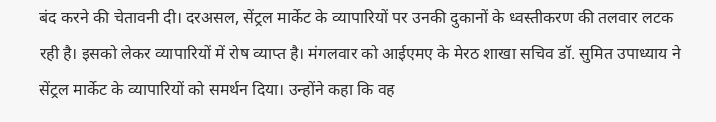बंद करने की चेतावनी दी। दरअसल, सेंट्रल मार्केट के व्यापारियों पर उनकी दुकानों के ध्वस्तीकरण की तलवार लटक रही है। इसको लेकर व्यापारियों में रोष व्याप्त है। मंगलवार को आईएमए के मेरठ शाखा सचिव डॉ. सुमित उपाध्याय ने सेंट्रल मार्केट के व्यापारियों को समर्थन दिया। उन्होंने कहा कि वह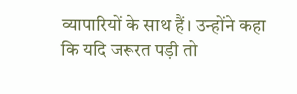व्यापारियों के साथ हैं। उन्होंने कहा कि यदि जरूरत पड़ी तो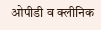ओपीडी व क्लीनिक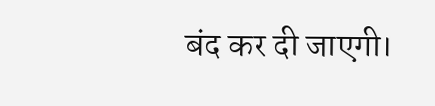बंद कर दी जाएगी।